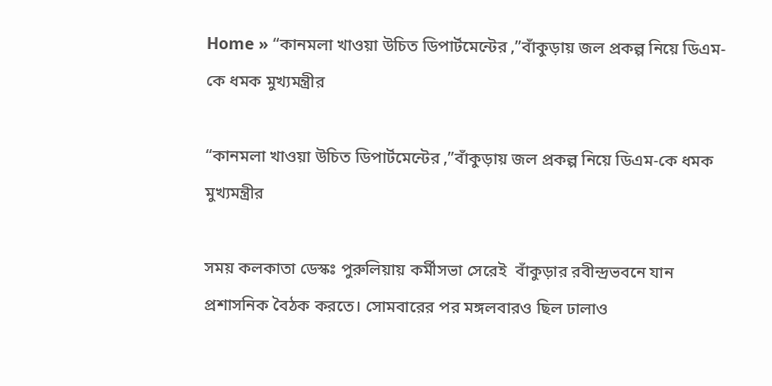Home » “কানমলা খাওয়া উচিত ডিপার্টমেন্টের ,”বাঁকুড়ায় জল প্রকল্প নিয়ে ডিএম-কে ধমক মুখ্যমন্ত্রীর

“কানমলা খাওয়া উচিত ডিপার্টমেন্টের ,”বাঁকুড়ায় জল প্রকল্প নিয়ে ডিএম-কে ধমক মুখ্যমন্ত্রীর

সময় কলকাতা ডেস্কঃ পুরুলিয়ায় কর্মীসভা সেরেই  বাঁকুড়ার রবীন্দ্রভবনে যান প্রশাসনিক বৈঠক করতে। সোমবারের পর মঙ্গলবারও ছিল ঢালাও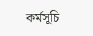কর্মসূচি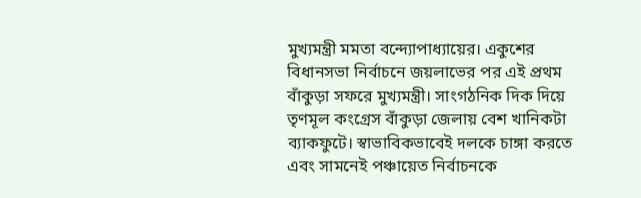মুখ্যমন্ত্রী মমতা বন্দ্যোপাধ্যায়ের। একুশের বিধানসভা নির্বাচনে জয়লাভের পর এই প্রথম বাঁকুড়া সফরে মুখ্যমন্ত্রী। সাংগঠনিক দিক দিয়ে তৃণমূল কংগ্রেস বাঁকুড়া জেলায় বেশ খানিকটা ব্যাকফুটে। স্বাভাবিকভাবেই দলকে চাঙ্গা করতে এবং সামনেই পঞ্চায়েত নির্বাচনকে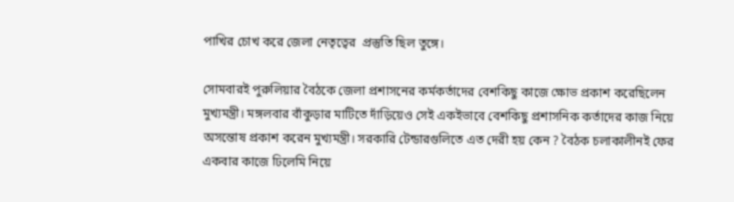পাখির চোখ করে জেলা নেতৃত্বের  প্রস্তুতি ছিল তুঙ্গে।

সোমবারই পুরুলিয়ার বৈঠকে জেলা প্রশাসনের কর্মকর্তাদের বেশকিছু কাজে ক্ষোভ প্রকাশ করেছিলেন মুখ্যমন্ত্রী। মঙ্গলবার বাঁকুড়ার মাটিতে দাঁড়িয়েও সেই একইভাবে বেশকিছু প্রশাসনিক কর্তাদের কাজ নিয়ে অসন্তোষ প্রকাশ করেন মুখ্যমন্ত্রী। সরকারি টেন্ডারগুলিতে এত দেরী হয় কেন ? বৈঠক চলাকালীনই ফের  একবার কাজে ঢিলেমি নিয়ে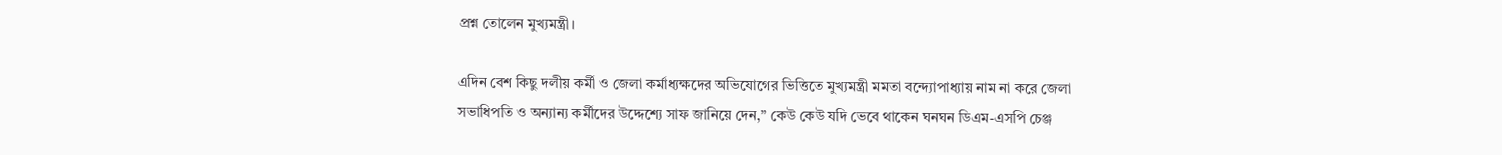প্রশ্ন তোলেন মুখ্যমন্ত্রী।

এদিন বেশ কিছু দলীয় কর্মী ও জেলা কর্মাধ্যক্ষদের অভিযোগের ভিত্তিতে মুখ্যমন্ত্রী মমতা বন্দ্যোপাধ্যায় নাম না করে জেলা সভাধিপতি ও অন্যান্য কর্মীদের উদ্দেশ্যে সাফ জানিয়ে দেন,” কেউ কেউ যদি ভেবে থাকেন ঘনঘন ডিএম-এসপি চেঞ্জ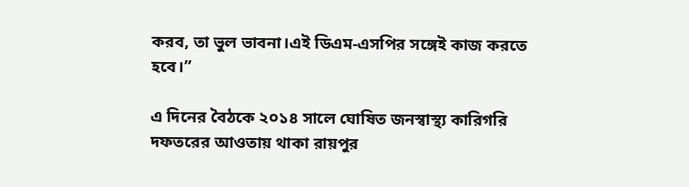করব, তা ভুল ভাবনা।এই ডিএম-এসপির সঙ্গেই কাজ করতে হবে।”

এ দিনের বৈঠকে ২০১৪ সালে ঘোষিত জনস্বাস্থ্য কারিগরি দফতরের আওতায় থাকা রায়পুর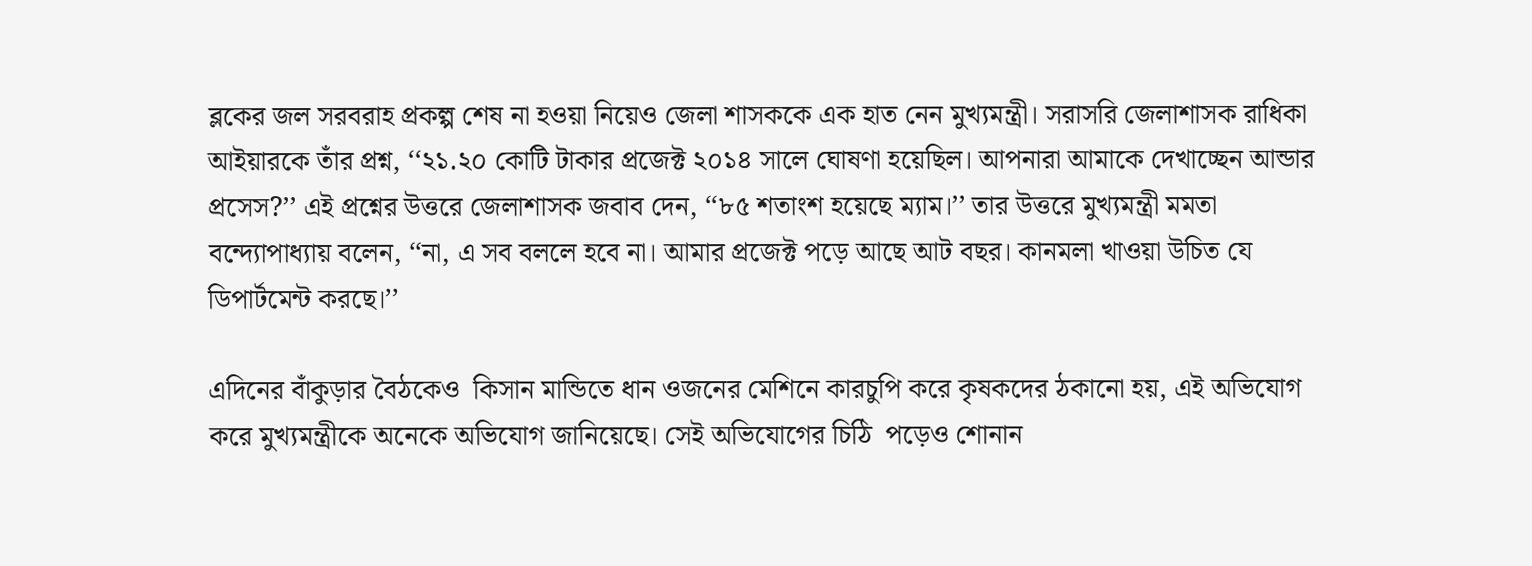ব্লকের জল সরবরাহ প্রকল্প শেষ না হওয়া নিয়েও জেলা শাসককে এক হাত নেন মুখ্যমন্ত্রী। সরাসরি জেলাশাসক রাধিকা আইয়ারকে তাঁর প্রশ্ন, ‘‘২১.২০ কোটি টাকার প্রজেক্ট ২০১৪ সালে ঘোষণা হয়েছিল। আপনারা আমাকে দেখাচ্ছেন আন্ডার প্রসেস?’’ এই প্রশ্নের উত্তরে জেলাশাসক জবাব দেন, ‘‘৮৫ শতাংশ হয়েছে ম্যাম।’’ তার উত্তরে মুখ্যমন্ত্রী মমতা বন্দ্যোপাধ্যায় বলেন, ‘‘না, এ সব বললে হবে না। আমার প্রজেক্ট পড়ে আছে আট বছর। কানমলা খাওয়া উচিত যে ডিপার্টমেন্ট করছে।’’

এদিনের বাঁকুড়ার বৈঠকেও  কিসান মান্ডিতে ধান ওজনের মেশিনে কারচুপি করে কৃষকদের ঠকানো হয়, এই অভিযোগ করে মুখ্যমন্ত্রীকে অনেকে অভিযোগ জানিয়েছে। সেই অভিযোগের চিঠি  পড়েও শোনান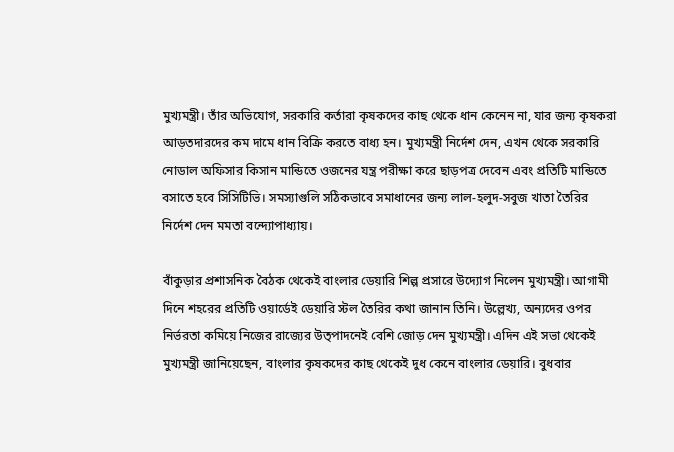মুখ্যমন্ত্রী। তাঁর অভিযোগ, সরকারি কর্তারা কৃষকদের কাছ থেকে ধান কেনেন না, যার জন্য কৃষকরা আড়তদারদের কম দামে ধান বিক্রি করতে বাধ্য হন। মুখ্যমন্ত্রী নির্দেশ দেন, এখন থেকে সরকারি নোডাল অফিসার কিসান মান্ডিতে ওজনের যন্ত্র পরীক্ষা করে ছাড়পত্র দেবেন এবং প্রতিটি মান্ডিতে বসাতে হবে সিসিটিভি। সমস্যাগুলি সঠিকভাবে সমাধানের জন্য লাল-হলুদ-সবুজ খাতা তৈরির নির্দেশ দেন মমতা বন্দ্যোপাধ্যায়।

বাঁকুড়ার প্রশাসনিক বৈঠক থেকেই বাংলার ডেয়ারি শিল্প প্রসারে উদ্যোগ নিলেন মুখ্যমন্ত্রী। আগামী দিনে শহরের প্রতিটি ওয়ার্ডেই ডেয়ারি স্টল তৈরির কথা জানান তিনি। উল্লেখ্য, অন্যদের ওপর নির্ভরতা কমিয়ে নিজের রাজ্যের উত্পাদনেই বেশি জোড় দেন মুখ্যমন্ত্রী। এদিন এই সভা থেকেই মুখ্যমন্ত্রী জানিয়েছেন, বাংলার কৃষকদের কাছ থেকেই দুধ কেনে বাংলার ডেয়ারি। বুধবার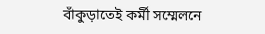বাঁকুড়াতেই কর্মী সম্মেলনে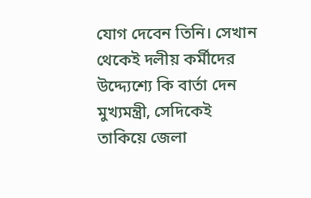যোগ দেবেন তিনি। সেখান থেকেই দলীয় কর্মীদের উদ্দ্যেশ্যে কি বার্তা দেন মুখ্যমন্ত্রী, সেদিকেই তাকিয়ে জেলা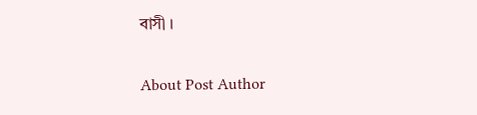বাসী ।

About Post Author